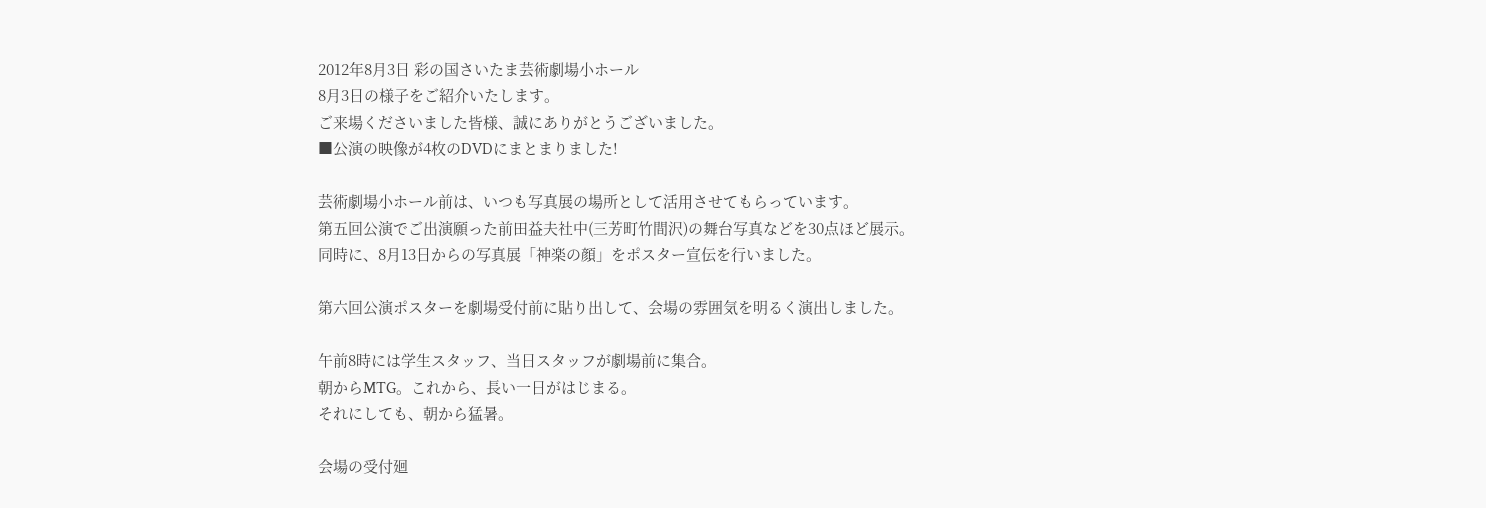2012年8月3日 彩の国さいたま芸術劇場小ホール
8月3日の様子をご紹介いたします。
ご来場くださいました皆様、誠にありがとうございました。
■公演の映像が4枚のDVDにまとまりました!

芸術劇場小ホール前は、いつも写真展の場所として活用させてもらっています。
第五回公演でご出演願った前田益夫社中(三芳町竹間沢)の舞台写真などを30点ほど展示。
同時に、8月13日からの写真展「神楽の顔」をポスター宣伝を行いました。

第六回公演ポスターを劇場受付前に貼り出して、会場の雰囲気を明るく演出しました。

午前8時には学生スタッフ、当日スタッフが劇場前に集合。
朝からMTG。これから、長い一日がはじまる。
それにしても、朝から猛暑。

会場の受付廻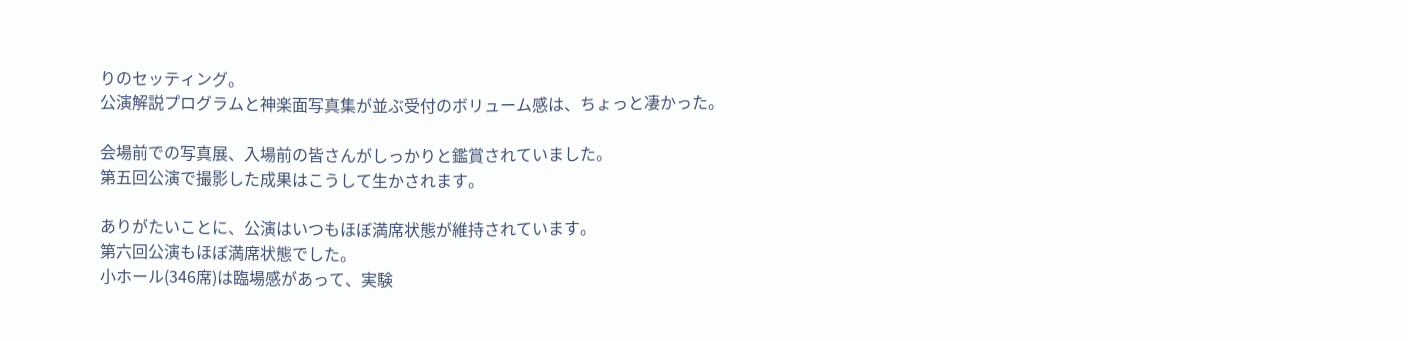りのセッティング。
公演解説プログラムと神楽面写真集が並ぶ受付のボリューム感は、ちょっと凄かった。

会場前での写真展、入場前の皆さんがしっかりと鑑賞されていました。
第五回公演で撮影した成果はこうして生かされます。

ありがたいことに、公演はいつもほぼ満席状態が維持されています。
第六回公演もほぼ満席状態でした。
小ホール(346席)は臨場感があって、実験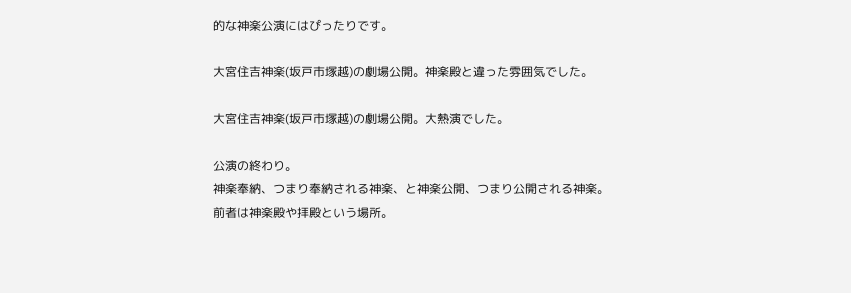的な神楽公演にはぴったりです。

大宮住吉神楽(坂戸市塚越)の劇場公開。神楽殿と違った雰囲気でした。

大宮住吉神楽(坂戸市塚越)の劇場公開。大熱演でした。

公演の終わり。
神楽奉納、つまり奉納される神楽、と神楽公開、つまり公開される神楽。
前者は神楽殿や拝殿という場所。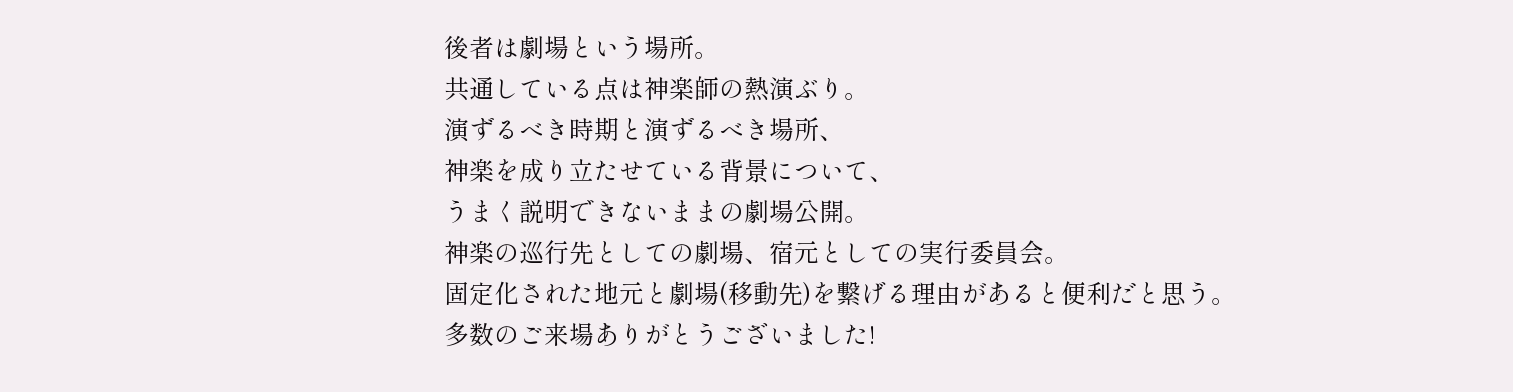後者は劇場という場所。
共通している点は神楽師の熱演ぶり。
演ずるべき時期と演ずるべき場所、
神楽を成り立たせている背景について、
うまく説明できないままの劇場公開。
神楽の巡行先としての劇場、宿元としての実行委員会。
固定化された地元と劇場(移動先)を繋げる理由があると便利だと思う。
多数のご来場ありがとうございました!